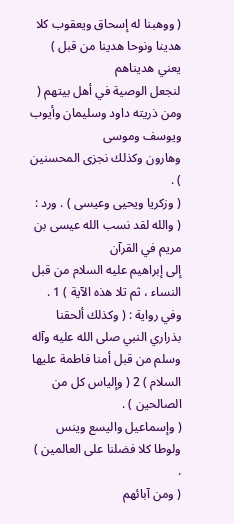( ووهبنا له إسحاق ويعقوب كلا هدينا ونوحا هدينا من قبل ) يعني هديناهم
لنجعل الوصية في أهل بيتهم ( ومن ذريته داود وسليمان وأيوب ويوسف وموسى
وهارون وكذلك نجزى المحسنين ) .
( وزكريا ويحيى وعيسى ) . ورد : ( والله لقد نسب الله عيسى بن مريم في القرآن
إلى إبراهيم عليه السلام من قبل النساء ، ثم تلا هذه الآية ) 1 . وفي رواية : ( وكذلك ألحقنا
بذراري النبي صلى الله عليه وآله وسلم من قبل أمنا فاطمة عليها السلام ) 2 ( وإلياس كل من الصالحين ) .
( وإسماعيل واليسع وينس ولوطا كلا فضلنا على العالمين ) .
( ومن آبائهم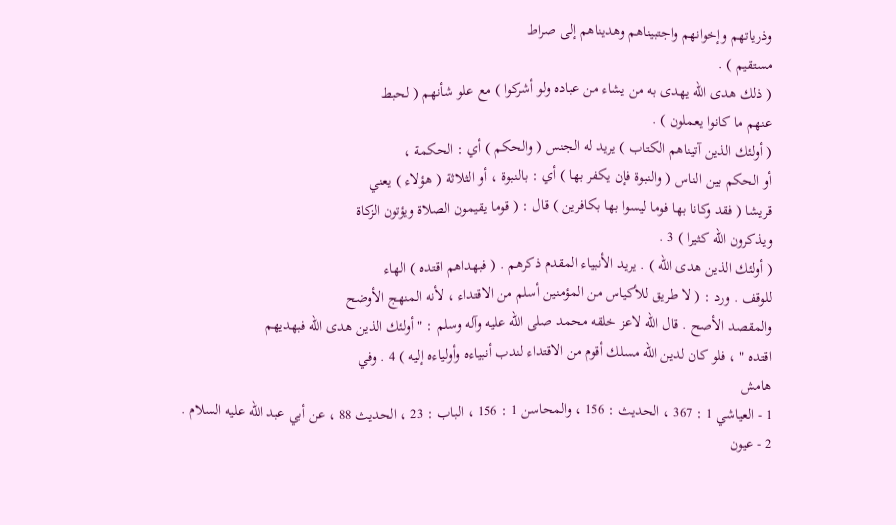وذرياتهم وإخوانهم واجتبيناهم وهديناهم إلى صراط
مستقيم ) .
( ذلك هدى الله يهدى به من يشاء من عباده ولو أشركوا ) مع علو شأنهم ( لحبط
عنهم ما كانوا يعملون ) .
( أولئك الذين آتيناهم الكتاب ) يريد له الجنس ( والحكم ) أي : الحكمة ،
أو الحكم بين الناس ( والنبوة فإن يكفر بها ) أي : بالنبوة ، أو الثلاثة ( هؤلاء ) يعني
قريشا ( فقد وكانا بها فوما ليسوا بها بكافرين ) قال : ( قوما يقيمون الصلاة ويؤتون الزكاة
ويذكرون الله كثيرا ) 3 .
( أولئك الذين هدى الله ) . يريد الأنبياء المقدم ذكرهم . ( فبهداهم اقتده ) الهاء
للوقف . ورد : ( لا طريق للأكياس من المؤمنين أسلم من الاقتداء ، لأنه المنهج الأوضح
والمقصد الأصح . قال الله لاعز خلقه محمد صلى الله عليه وآله وسلم : " أولئك الذين هدى الله فبهديهم
اقتده " ، فلو كان لدين الله مسلك أقوم من الاقتداء لندب أنبياءه وأولياءه إليه ) 4 . وفي
هامش
1 - العياشي 1 : 367 ، الحديث : 156 ، والمحاسن 1 : 156 ، الباب : 23 ، الحديث 88 ، عن أبي عبد الله عليه السلام .
2 - عيون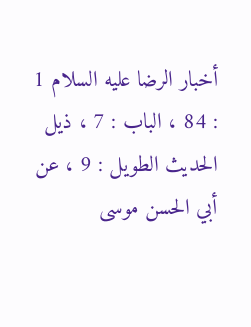أخبار الرضا عليه السلام 1 : 84 ، الباب : 7 ، ذيل الحديث الطويل : 9 ، عن أبي الحسن موسى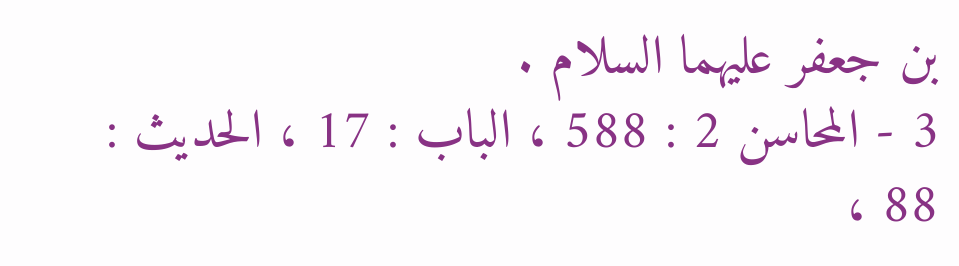بن جعفر عليهما السلام .
3 - المحاسن 2 : 588 ، الباب : 17 ، الحديث : 88 ،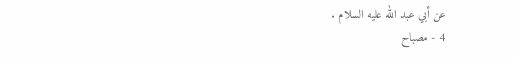عن أبي عبد الله عليه السلام .
4 - مصباح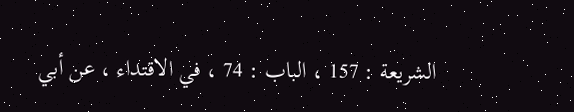الشريعة : 157 ، الباب : 74 ، في الاقتداء ، عن أبي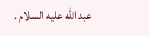عبد الله عليه السلام .